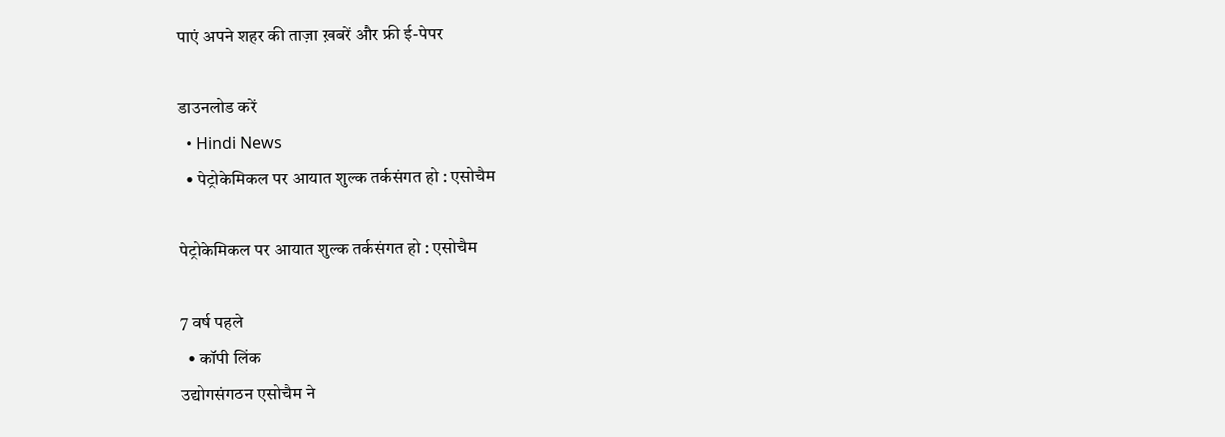पाएं अपने शहर की ताज़ा ख़बरें और फ्री ई-पेपर

डाउनलोड करें
  • Hindi News
  • पेट्रोकेमिकल पर आयात शुल्क तर्कसंगत हो : एसोचैम

पेट्रोकेमिकल पर आयात शुल्क तर्कसंगत हो : एसोचैम

7 वर्ष पहले
  • कॉपी लिंक
उद्योगसंगठन एसोचैम ने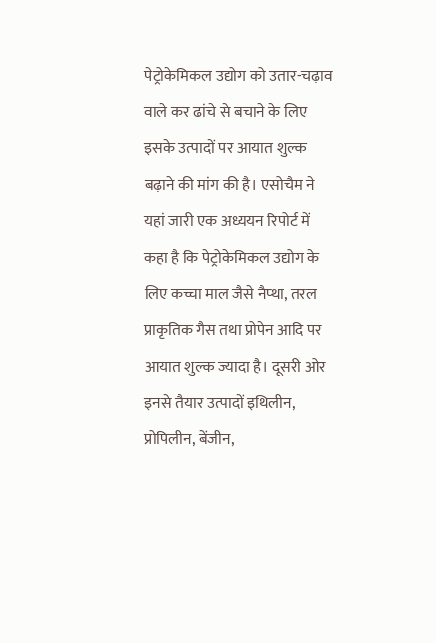पेट्रोकेमिकल उद्योग को उतार-चढ़ाव वाले कर ढांचे से बचाने के लिए इसके उत्पादों पर आयात शुल्क बढ़ाने की मांग की है। एसोचैम ने यहां जारी एक अध्ययन रिपोर्ट में कहा है कि पेट्रोकेमिकल उद्योग के लिए कच्चा माल जैसे नैप्था, तरल प्राकृतिक गैस तथा प्रोपेन आदि पर आयात शुल्क ज्यादा है। दूसरी ओर इनसे तैयार उत्पादों इथिलीन, प्रोपिलीन, बेंजीन,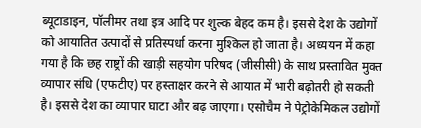ब्यूटाडाइन, पॉलीमर तथा इत्र आदि पर शुल्क बेहद कम है। इससे देश के उद्योगों को आयातित उत्पादों से प्रतिस्पर्धा करना मुश्किल हो जाता है। अध्ययन में कहा गया है कि छह राष्ट्रों की खाड़ी सहयोग परिषद (जीसीसी) के साथ प्रस्तावित मुक्त व्यापार संधि (एफटीए) पर हस्ताक्षर करने से आयात में भारी बढ़ोतरी हो सकती है। इससे देश का व्यापार घाटा और बढ़ जाएगा। एसोचैम ने पेट्रोकेमिकल उद्योगों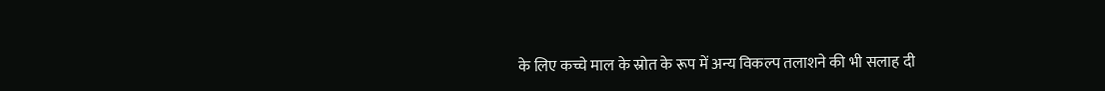के लिए कच्चे माल के स्रोत के रूप में अन्य विकल्प तलाशने की भी सलाह दी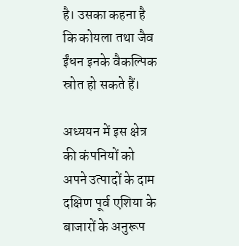है। उसका कहना है कि कोयला तथा जैव ईंधन इनके वैकल्पिक स्रोत हो सकते हैं।

अध्ययन में इस क्षेत्र की कंपनियों को अपने उत्पादों के दाम दक्षिण पूर्व एशिया के बाजारों के अनुरूप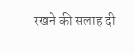रखने की सलाह दी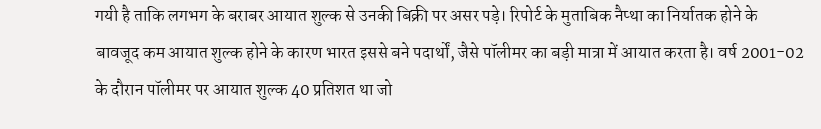गयी है ताकि लगभग के बराबर आयात शुल्क से उनकी बिक्री पर असर पड़े। रिपोर्ट के मुताबिक नैप्था का निर्यातक होने के बावजूद कम आयात शुल्क होने के कारण भारत इससे बने पदार्थों, जैसे पॉलीमर का बड़ी मात्रा में आयात करता है। वर्ष 2001-02 के दौरान पॉलीमर पर आयात शुल्क 40 प्रतिशत था जो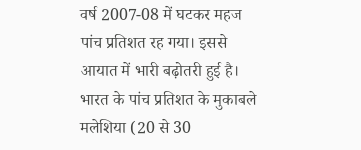वर्ष 2007-08 में घटकर महज पांच प्रतिशत रह गया। इससे आयात में भारी बढ़ोतरी हुई है। भारत के पांच प्रतिशत के मुकाबले मलेशिया (20 से 30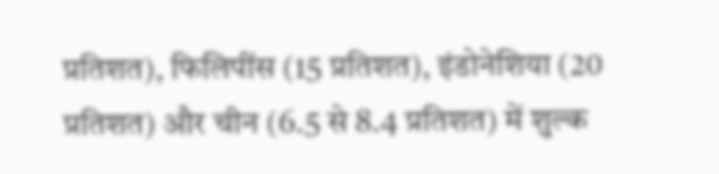प्रतिशत), फिलिपींस (15 प्रतिशत), इंडोनेशिया (20 प्रतिशत) और चीन (6.5 से 8.4 प्रतिशत) में शुल्क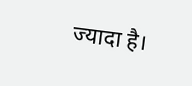ज्यादा है।